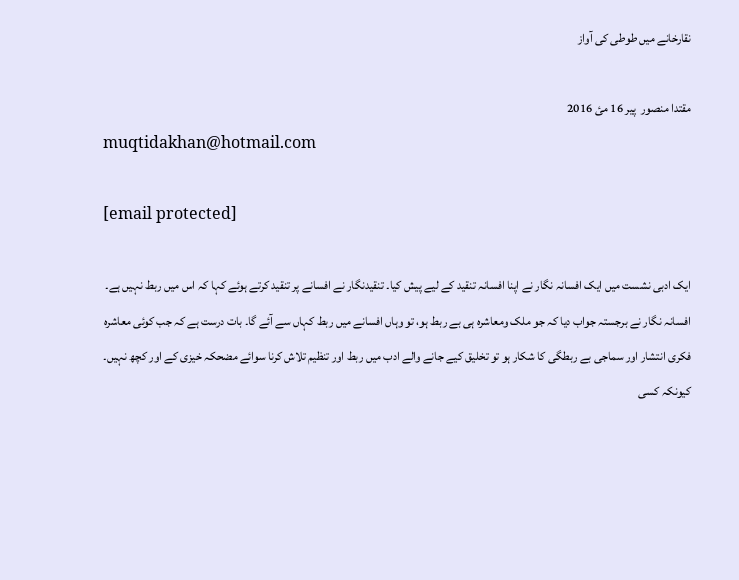نقارخانے میں طوطی کی آواز

مقتدا منصور  پير 16 مئ 2016
muqtidakhan@hotmail.com

[email protected]

ایک ادبی نشست میں ایک افسانہ نگار نے اپنا افسانہ تنقید کے لیے پیش کیا۔ تنقیدنگار نے افسانے پر تنقید کرتے ہوئے کہا کہ اس میں ربط نہیں ہے۔ افسانہ نگار نے برجستہ جواب دیا کہ جو ملک ومعاشرہ ہی بے ربط ہو، تو وہاں افسانے میں ربط کہاں سے آئے گا۔ بات درست ہے کہ جب کوئی معاشرہ فکری انتشار اور سماجی بے ربطگی کا شکار ہو تو تخلیق کیے جانے والے ادب میں ربط اور تنظیم تلاش کرنا سوائے مضحکہ خیزی کے اور کچھ نہیں۔ کیونکہ کسی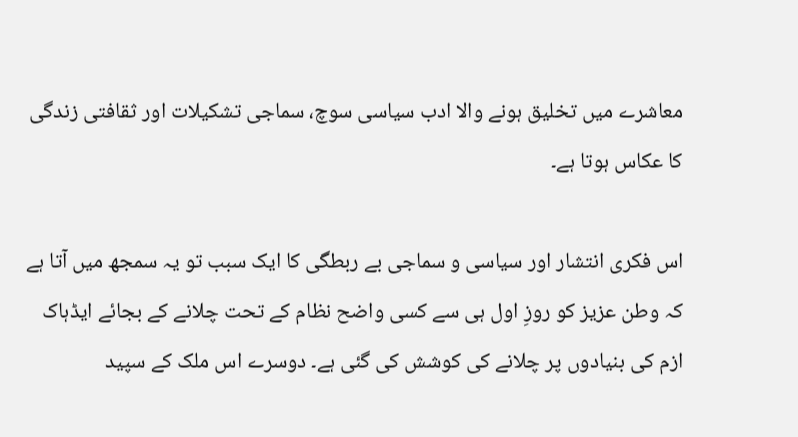معاشرے میں تخلیق ہونے والا ادب سیاسی سوچ، سماجی تشکیلات اور ثقافتی زندگی کا عکاس ہوتا ہے۔

اس فکری انتشار اور سیاسی و سماجی بے ربطگی کا ایک سبب تو یہ سمجھ میں آتا ہے کہ وطن عزیز کو روزِ اول ہی سے کسی واضح نظام کے تحت چلانے کے بجائے ایڈہاک ازم کی بنیادوں پر چلانے کی کوشش کی گئی ہے۔ دوسرے اس ملک کے سپید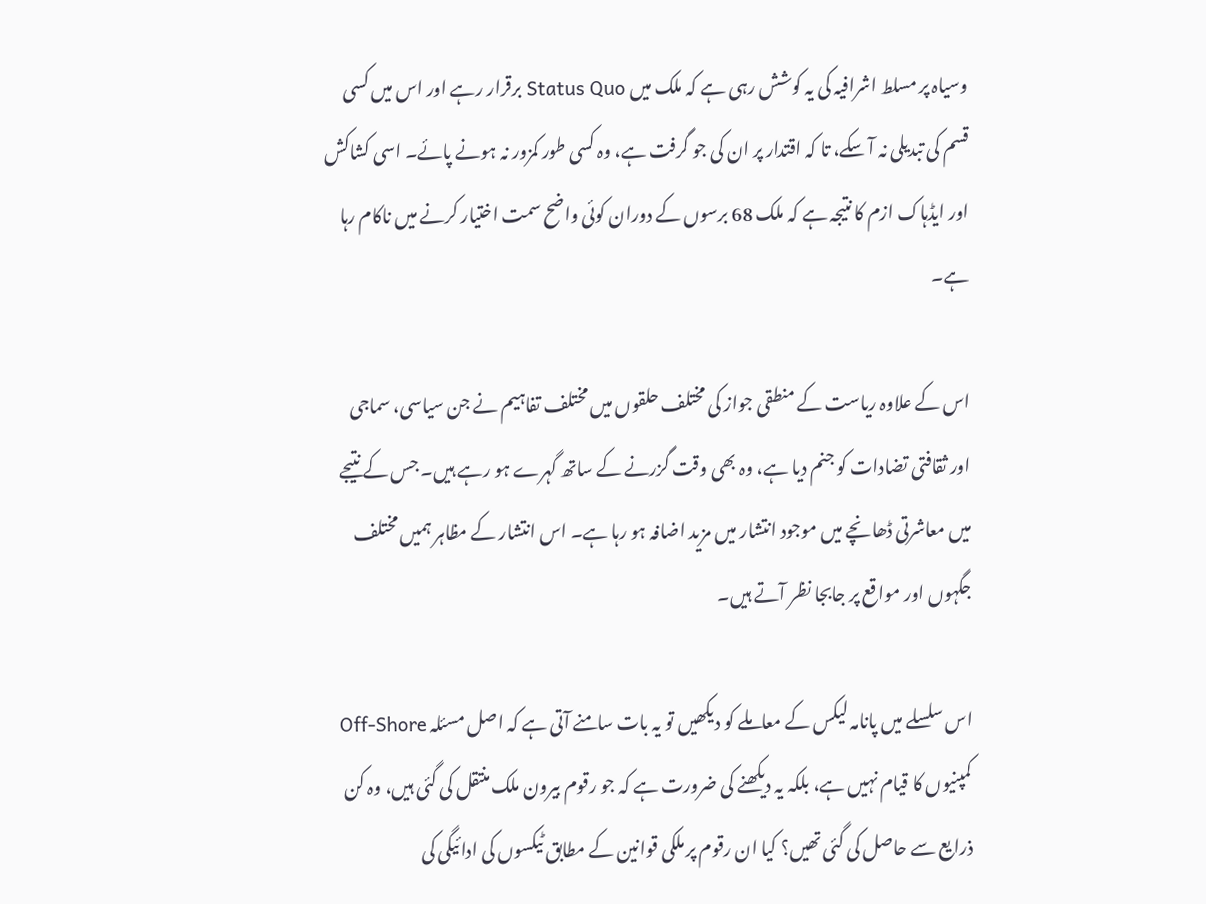وسیاہ پر مسلط اشرافیہ کی یہ کوشش رہی ہے کہ ملک میں Status Quo برقرار رہے اور اس میں کسی قسم کی تبدیلی نہ آ سکے، تا کہ اقتدار پر ان کی جو گرفت ہے، وہ کسی طور کمزور نہ ہونے پائے۔ اسی کشاکش اور ایڈہاک ازم کا نتیجہ ہے کہ ملک 68 برسوں کے دوران کوئی واضح سمت اختیار کرنے میں ناکام رہا ہے۔

اس کے علاوہ ریاست کے منطقی جواز کی مختلف حلقوں میں مختلف تفاہیم نے جن سیاسی، سماجی اور ثقافتی تضادات کو جنم دیا ہے، وہ بھی وقت گزرنے کے ساتھ گہرے ہو رہے ہیں۔ جس کے نتیجے میں معاشرتی ڈھانچے میں موجود انتشار میں مزید اضافہ ہو رہا ہے۔ اس انتشار کے مظاہر ہمیں مختلف جگہوں اور مواقع پر جابجا نظر آتے ہیں۔

اس سلسلے میں پانامہ لیکس کے معاملے کو دیکھیں تو یہ بات سامنے آتی ہے کہ اصل مسئلہ Off-Shore کمپنیوں کا قیام نہیں ہے، بلکہ یہ دیکھنے کی ضرورت ہے کہ جو رقوم بیرون ملک منتقل کی گئی ہیں، وہ کن ذرایع سے حاصل کی گئی تھیں؟ کیا ان رقوم پر ملکی قوانین کے مطابق ٹیکسوں کی ادائیگی کی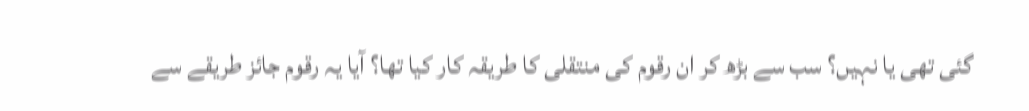گئی تھی یا نہیں؟ سب سے بڑھ کر ان رقوم کی منتقلی کا طریقہ کار کیا تھا؟ آیا یہ رقوم جائز طریقے سے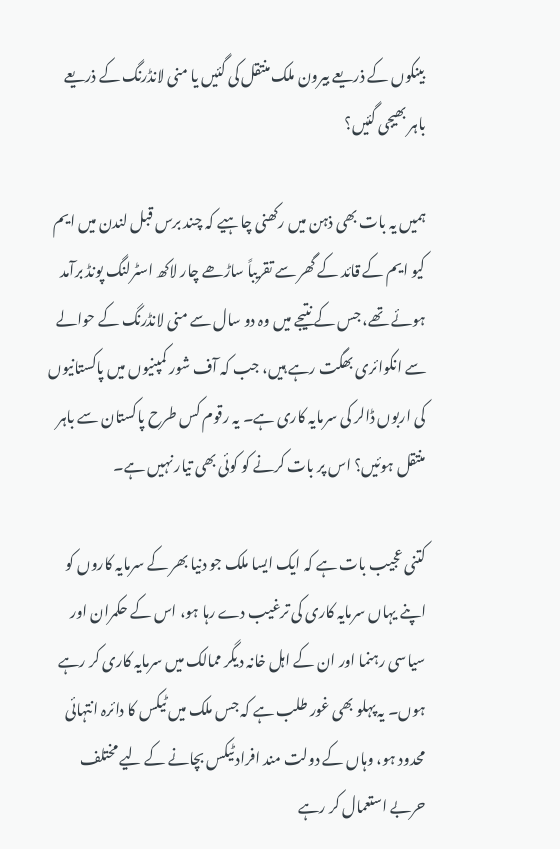بینکوں کے ذریعے بیرون ملک منتقل کی گئیں یا منی لانڈرنگ کے ذریعے باہر بھیجی گئیں؟

ہمیں یہ بات بھی ذہن میں رکھنی چاہیے کہ چند برس قبل لندن میں ایم کیو ایم کے قائد کے گھر سے تقریباً ساڑھے چار لاکھ اسٹرلنگ پونڈ برآمد ہوئے تھے، جس کے نتیجے میں وہ دو سال سے منی لانڈرنگ کے حوالے سے انکوائری بھگت رہے ہیں، جب کہ آف شور کمپنیوں میں پاکستانیوں کی اربوں ڈالر کی سرمایہ کاری ہے۔ یہ رقوم کس طرح پاکستان سے باہر منتقل ہوئیں؟ اس پر بات کرنے کو کوئی بھی تیار نہیں ہے۔

کتنی عجیب بات ہے کہ ایک ایسا ملک جو دنیا بھر کے سرمایہ کاروں کو اپنے یہاں سرمایہ کاری کی ترغیب دے رہا ہو، اس کے حکمران اور سیاسی رہنما اور ان کے اہل خانہ دیگر ممالک میں سرمایہ کاری کر رہے ہوں۔ یہ پہلو بھی غور طلب ہے کہ جس ملک میں ٹیکس کا دائرہ انتہائی محدود ہو، وہاں کے دولت مند افراد ٹیکس بچانے کے لیے مختلف حربے استعمال کر رہے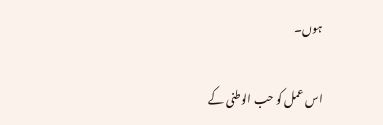ہوں۔

اس عمل کو حب الوطنی کے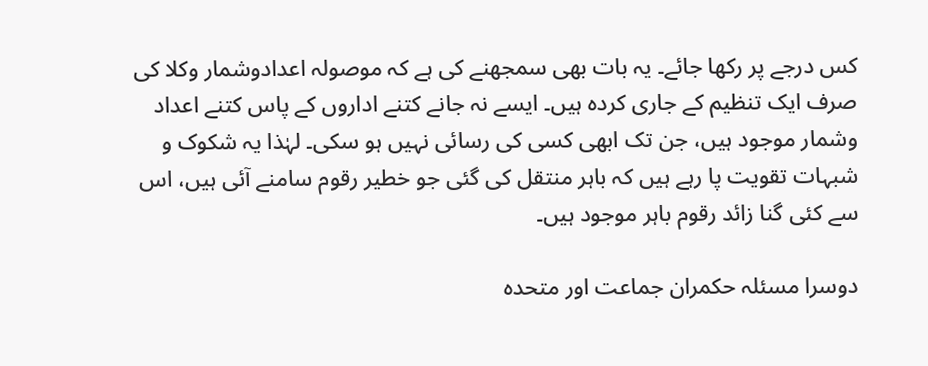کس درجے پر رکھا جائے۔ یہ بات بھی سمجھنے کی ہے کہ موصولہ اعدادوشمار وکلا کی صرف ایک تنظیم کے جاری کردہ ہیں۔ ایسے نہ جانے کتنے اداروں کے پاس کتنے اعداد وشمار موجود ہیں، جن تک ابھی کسی کی رسائی نہیں ہو سکی۔ لہٰذا یہ شکوک و شبہات تقویت پا رہے ہیں کہ باہر منتقل کی گئی جو خطیر رقوم سامنے آئی ہیں، اس سے کئی گنا زائد رقوم باہر موجود ہیں۔

دوسرا مسئلہ حکمران جماعت اور متحدہ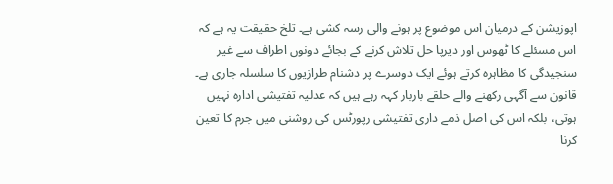اپوزیشن کے درمیان اس موضوع پر ہونے والی رسہ کشی ہے۔ تلخ حقیقت یہ ہے کہ اس مسئلے کا ٹھوس اور دیرپا حل تلاش کرنے کے بجائے دونوں اطراف سے غیر سنجیدگی کا مظاہرہ کرتے ہوئے ایک دوسرے پر دشنام طرازیوں کا سلسلہ جاری ہے۔ قانون سے آگہی رکھنے والے حلقے باربار کہہ رہے ہیں کہ عدلیہ تفتیشی ادارہ نہیں ہوتی، بلکہ اس کی اصل ذمے داری تفتیشی رپورٹس کی روشنی میں جرم کا تعین کرنا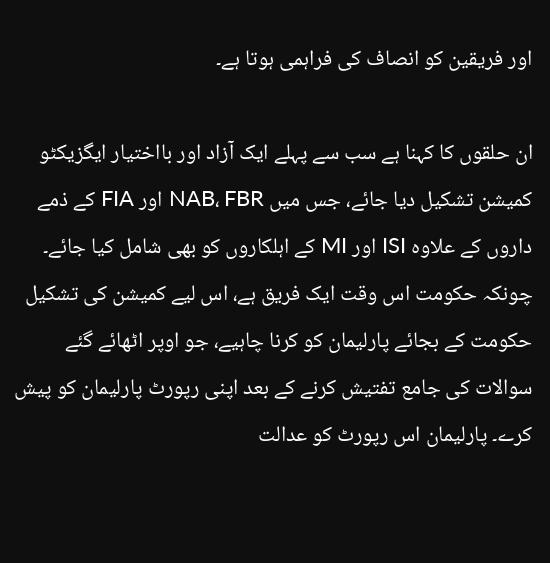اور فریقین کو انصاف کی فراہمی ہوتا ہے۔

ان حلقوں کا کہنا ہے سب سے پہلے ایک آزاد اور بااختیار ایگزیکٹو کمیشن تشکیل دیا جائے، جس میں NAB، FBR اور FIA کے ذمے داروں کے علاوہ ISI اور MI کے اہلکاروں کو بھی شامل کیا جائے۔ چونکہ حکومت اس وقت ایک فریق ہے، اس لیے کمیشن کی تشکیل حکومت کے بجائے پارلیمان کو کرنا چاہیے، جو اوپر اٹھائے گئے سوالات کی جامع تفتیش کرنے کے بعد اپنی رپورٹ پارلیمان کو پیش کرے۔ پارلیمان اس رپورٹ کو عدالت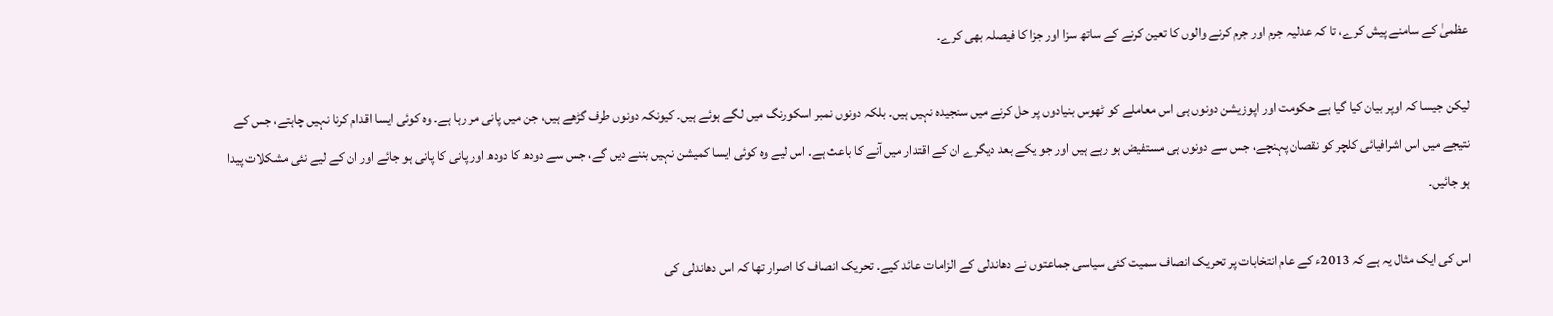عظمیٰ کے سامنے پیش کرے، تا کہ عدلیہ جرم اور جرم کرنے والوں کا تعین کرنے کے ساتھ سزا اور جزا کا فیصلہ بھی کرے۔

لیکن جیسا کہ اوپر بیان کیا گیا ہے حکومت اور اپوزیشن دونوں ہی اس معاملے کو ٹھوس بنیادوں پر حل کرنے میں سنجیدہ نہیں ہیں۔ بلکہ دونوں نمبر اسکورنگ میں لگے ہوئے ہیں۔ کیونکہ دونوں طرف گڑھے ہیں، جن میں پانی مر رہا ہے۔ وہ کوئی ایسا اقدام کرنا نہیں چاہتے، جس کے نتیجے میں اس اشرافیائی کلچر کو نقصان پہنچے، جس سے دونوں ہی مستفیض ہو رہے ہیں اور جو یکے بعد دیگرے ان کے اقتدار میں آنے کا باعث ہے۔ اس لیے وہ کوئی ایسا کمیشن نہیں بننے دیں گے، جس سے دودھ کا دودھ اور پانی کا پانی ہو جائے اور ان کے لیے نئی مشکلات پیدا ہو جائیں۔

اس کی ایک مثال یہ ہے کہ 2013ء کے عام انتخابات پر تحریک انصاف سمیت کئی سیاسی جماعتوں نے دھاندلی کے الزامات عائد کیے۔ تحریک انصاف کا اصرار تھا کہ اس دھاندلی کی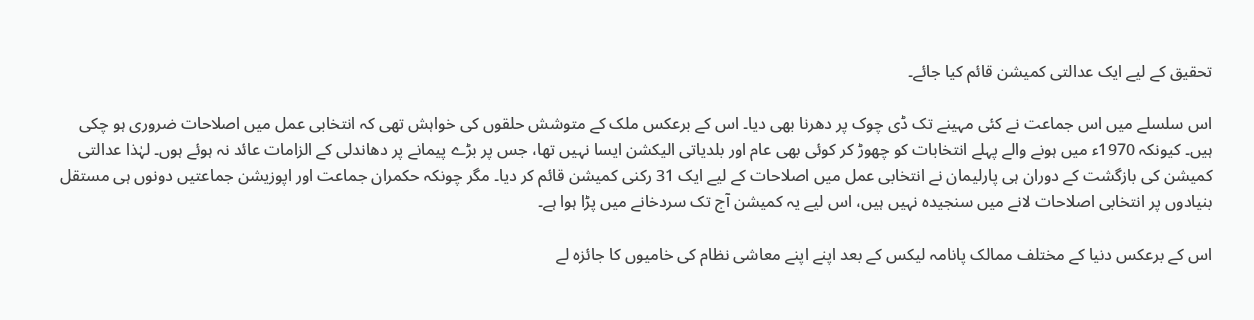تحقیق کے لیے ایک عدالتی کمیشن قائم کیا جائے۔

اس سلسلے میں اس جماعت نے کئی مہینے تک ڈی چوک پر دھرنا بھی دیا۔ اس کے برعکس ملک کے متوشش حلقوں کی خواہش تھی کہ انتخابی عمل میں اصلاحات ضروری ہو چکی ہیں۔ کیونکہ 1970ء میں ہونے والے پہلے انتخابات کو چھوڑ کر کوئی بھی عام اور بلدیاتی الیکشن ایسا نہیں تھا، جس پر بڑے پیمانے پر دھاندلی کے الزامات عائد نہ ہوئے ہوں۔ لہٰذا عدالتی کمیشن کی بازگشت کے دوران ہی پارلیمان نے انتخابی عمل میں اصلاحات کے لیے ایک 31 رکنی کمیشن قائم کر دیا۔ مگر چونکہ حکمران جماعت اور اپوزیشن جماعتیں دونوں ہی مستقل بنیادوں پر انتخابی اصلاحات لانے میں سنجیدہ نہیں ہیں، اس لیے یہ کمیشن آج تک سردخانے میں پڑا ہوا ہے۔

اس کے برعکس دنیا کے مختلف ممالک پانامہ لیکس کے بعد اپنے اپنے معاشی نظام کی خامیوں کا جائزہ لے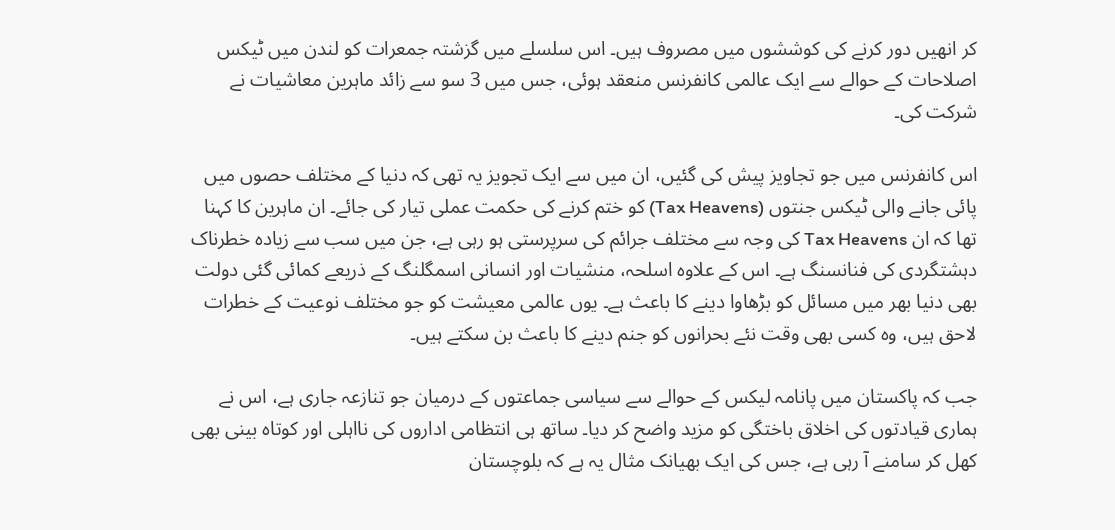کر انھیں دور کرنے کی کوششوں میں مصروف ہیں۔ اس سلسلے میں گزشتہ جمعرات کو لندن میں ٹیکس اصلاحات کے حوالے سے ایک عالمی کانفرنس منعقد ہوئی، جس میں 3 سو سے زائد ماہرین معاشیات نے شرکت کی۔

اس کانفرنس میں جو تجاویز پیش کی گئیں، ان میں سے ایک تجویز یہ تھی کہ دنیا کے مختلف حصوں میں پائی جانے والی ٹیکس جنتوں (Tax Heavens) کو ختم کرنے کی حکمت عملی تیار کی جائے۔ ان ماہرین کا کہنا تھا کہ ان Tax Heavens کی وجہ سے مختلف جرائم کی سرپرستی ہو رہی ہے، جن میں سب سے زیادہ خطرناک دہشتگردی کی فنانسنگ ہے۔ اس کے علاوہ اسلحہ، منشیات اور انسانی اسمگلنگ کے ذریعے کمائی گئی دولت بھی دنیا بھر میں مسائل کو بڑھاوا دینے کا باعث ہے۔ یوں عالمی معیشت کو جو مختلف نوعیت کے خطرات لاحق ہیں، وہ کسی بھی وقت نئے بحرانوں کو جنم دینے کا باعث بن سکتے ہیں۔

جب کہ پاکستان میں پانامہ لیکس کے حوالے سے سیاسی جماعتوں کے درمیان جو تنازعہ جاری ہے، اس نے ہماری قیادتوں کی اخلاق باختگی کو مزید واضح کر دیا۔ ساتھ ہی انتظامی اداروں کی نااہلی اور کوتاہ بینی بھی کھل کر سامنے آ رہی ہے، جس کی ایک بھیانک مثال یہ ہے کہ بلوچستان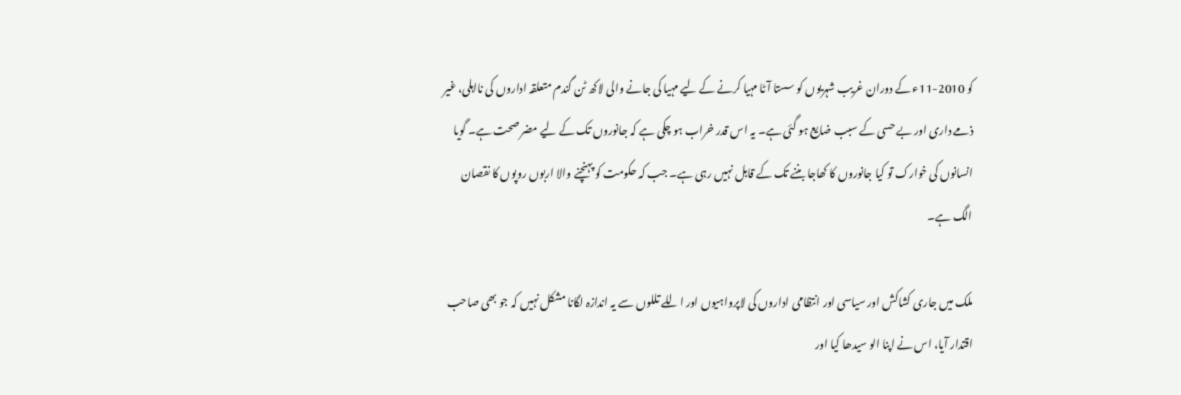کو 2010-11ء کے دوران غریب شہریوں کو سستا آٹا مہیا کرنے کے لیے مہیا کی جانے والی لاکھ ٹن گندم متعلقہ اداروں کی نااہلی، غیر ذمے داری اور بے حسی کے سبب ضایع ہو گئی ہے۔ یہ اس قدر خراب ہو چکی ہے کہ جانوروں تک کے لیے مضر صحت ہے۔ گویا انسانوں کی خوارک تو کیا جانوروں کا کھاجا بننے تک کے قابل نہیں رہی ہے۔ جب کہ حکومت کو پہنچنے والا اربوں روپوں کا نقصان الگ ہے۔

ملک میں جاری کشاکش اور سیاسی اور انتظامی اداروں کی لاپرواہیوں اور اللے تللوں سے یہ اندازہ لگانا مشکل نہیں کہ جو بھی صاحب اقتدار آیا، اس نے اپنا الو سیدھا کیا اور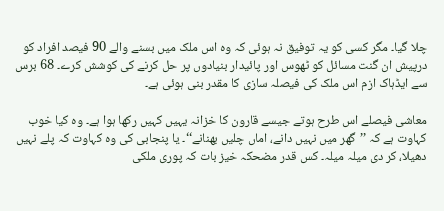چلا گیا۔ مگر کسی کو یہ توفیق نہ ہوئی کہ وہ اس ملک میں بسنے والے 90 فیصد افراد کو درپیش ان گنت مسائل کو ٹھوس اور پائیدار بنیادوں پر حل کرنے کی کوشش کرے۔ 68 برس سے ایڈہاک ازم اس ملک کی فیصلہ سازی کا مقدر بنی ہوئی ہے۔

معاشی فیصلے اس طرح ہوتے جیسے قارون کا خزانہ یہیں کہیں رکھا ہوا ہے۔ وہ کیا خوب کہاوت ہے کہ ’’گھر میں نہیں دانے، اماں چلیں بھنانے‘‘۔ یا پنجابی کی وہ کہاوت کہ پلے نہیں دھیلا، کر دی میلہ میلہ۔ کس قدر مضحکہ خیز بات کہ پوری ملکی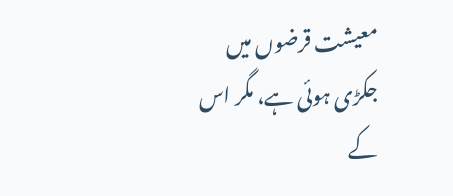معیشت قرضوں میں جکڑی ہوئی ہے، مگر اس کے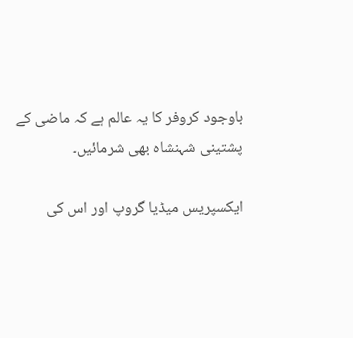باوجود کروفر کا یہ عالم ہے کہ ماضی کے پشتینی شہنشاہ بھی شرمائیں۔

ایکسپریس میڈیا گروپ اور اس کی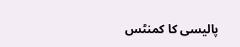پالیسی کا کمنٹس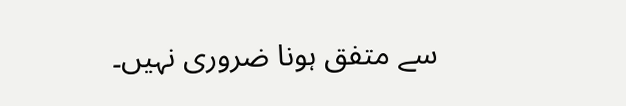سے متفق ہونا ضروری نہیں۔